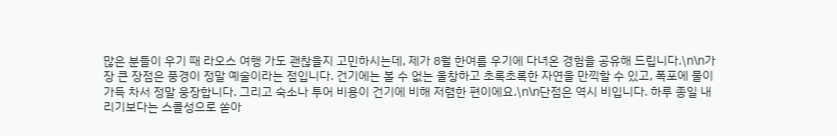많은 분들이 우기 때 라오스 여행 가도 괜찮을지 고민하시는데, 제가 8월 한여름 우기에 다녀온 경험을 공유해 드립니다.\n\n가장 큰 장점은 풍경이 정말 예술이라는 점입니다. 건기에는 볼 수 없는 울창하고 초록초록한 자연을 만끽할 수 있고, 폭포에 물이 가득 차서 정말 웅장합니다. 그리고 숙소나 투어 비용이 건기에 비해 저렴한 편이에요.\n\n단점은 역시 비입니다. 하루 종일 내리기보다는 스콜성으로 쏟아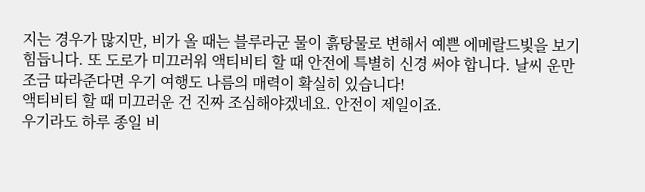지는 경우가 많지만, 비가 올 때는 블루라군 물이 흙탕물로 변해서 예쁜 에메랄드빛을 보기 힘듭니다. 또 도로가 미끄러워 액티비티 할 때 안전에 특별히 신경 써야 합니다. 날씨 운만 조금 따라준다면 우기 여행도 나름의 매력이 확실히 있습니다!
액티비티 할 때 미끄러운 건 진짜 조심해야겠네요. 안전이 제일이죠.
우기라도 하루 종일 비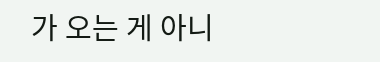가 오는 게 아니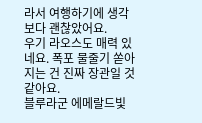라서 여행하기에 생각보다 괜찮았어요.
우기 라오스도 매력 있네요. 폭포 물줄기 쏟아지는 건 진짜 장관일 것 같아요.
블루라군 에메랄드빛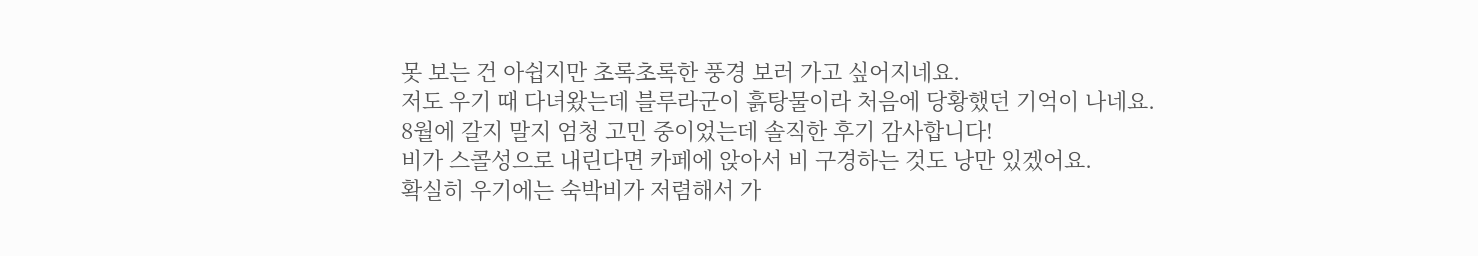못 보는 건 아쉽지만 초록초록한 풍경 보러 가고 싶어지네요.
저도 우기 때 다녀왔는데 블루라군이 흙탕물이라 처음에 당황했던 기억이 나네요.
8월에 갈지 말지 엄청 고민 중이었는데 솔직한 후기 감사합니다!
비가 스콜성으로 내린다면 카페에 앉아서 비 구경하는 것도 낭만 있겠어요.
확실히 우기에는 숙박비가 저렴해서 가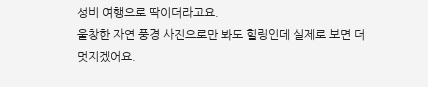성비 여행으로 딱이더라고요.
울창한 자연 풍경 사진으로만 봐도 힐링인데 실제로 보면 더 멋지겠어요.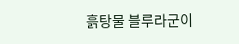흙탕물 블루라군이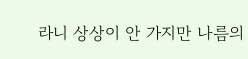라니 상상이 안 가지만 나름의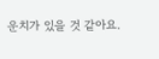운치가 있을 것 같아요.